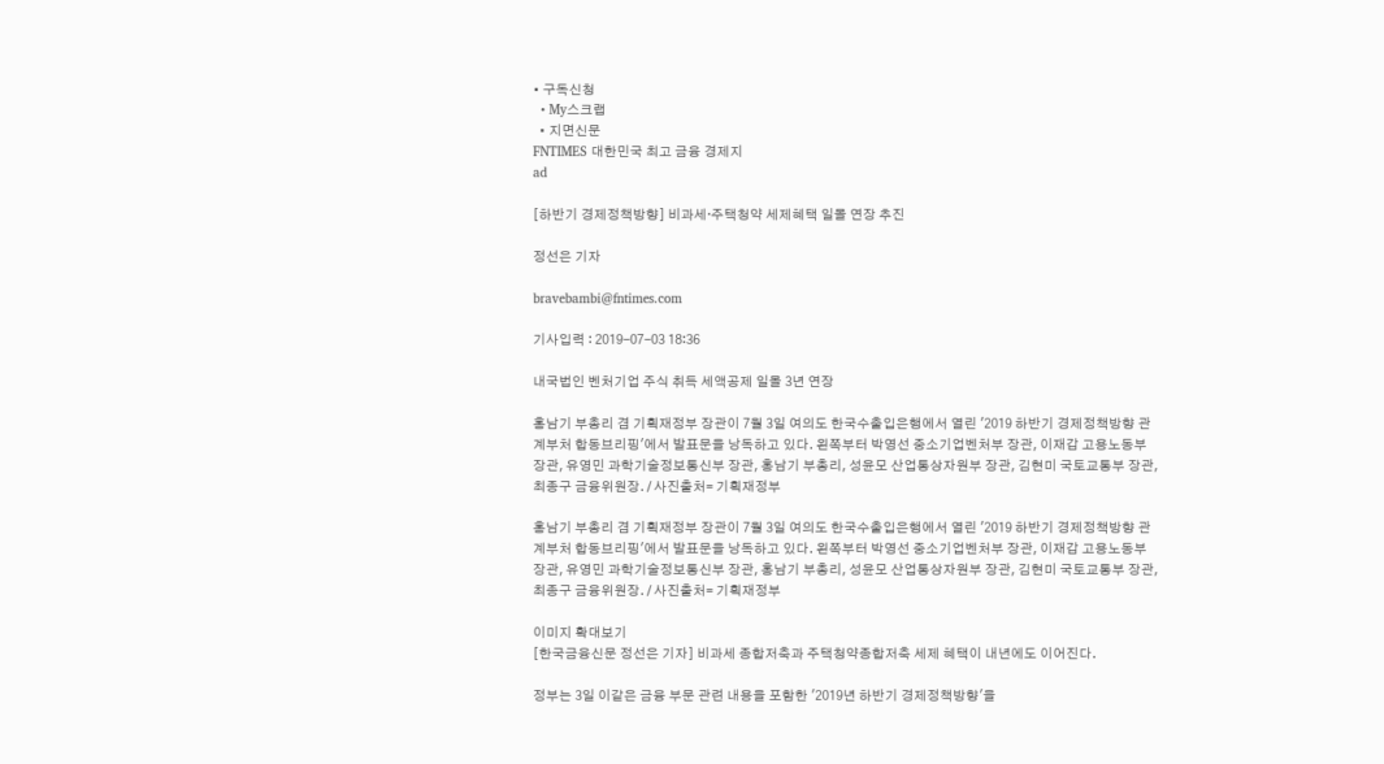• 구독신청
  • My스크랩
  • 지면신문
FNTIMES 대한민국 최고 금융 경제지
ad

[하반기 경제정책방향] 비과세·주택청약 세제혜택 일몰 연장 추진

정선은 기자

bravebambi@fntimes.com

기사입력 : 2019-07-03 18:36

내국법인 벤처기업 주식 취득 세액공제 일몰 3년 연장

홍남기 부총리 겸 기획재정부 장관이 7월 3일 여의도 한국수출입은행에서 열린 '2019 하반기 경제정책방향 관계부처 합동브리핑'에서 발표문을 낭독하고 있다. 왼쪽부터 박영선 중소기업벤처부 장관, 이재갑 고용노동부 장관, 유영민 과학기술정보통신부 장관, 홍남기 부총리, 성윤모 산업통상자원부 장관, 김현미 국토교통부 장관, 최종구 금융위원장. / 사진출처= 기획재정부

홍남기 부총리 겸 기획재정부 장관이 7월 3일 여의도 한국수출입은행에서 열린 '2019 하반기 경제정책방향 관계부처 합동브리핑'에서 발표문을 낭독하고 있다. 왼쪽부터 박영선 중소기업벤처부 장관, 이재갑 고용노동부 장관, 유영민 과학기술정보통신부 장관, 홍남기 부총리, 성윤모 산업통상자원부 장관, 김현미 국토교통부 장관, 최종구 금융위원장. / 사진출처= 기획재정부

이미지 확대보기
[한국금융신문 정선은 기자] 비과세 종합저축과 주택청약종합저축 세제 혜택이 내년에도 이어진다.

정부는 3일 이같은 금융 부문 관련 내용을 포함한 '2019년 하반기 경제정책방향'을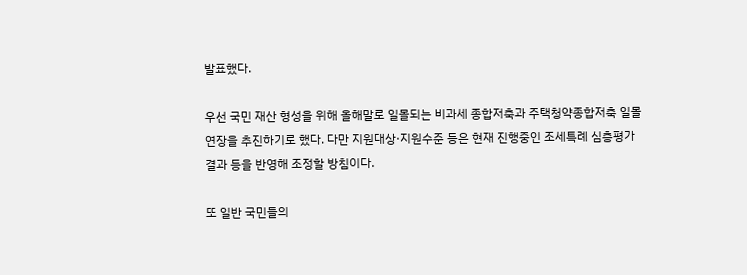발표했다.

우선 국민 재산 형성을 위해 올해말로 일몰되는 비과세 종합저축과 주택청약종합저축 일몰 연장을 추진하기로 했다. 다만 지원대상·지원수준 등은 현재 진행중인 조세특례 심층평가 결과 등을 반영해 조정할 방침이다.

또 일반 국민들의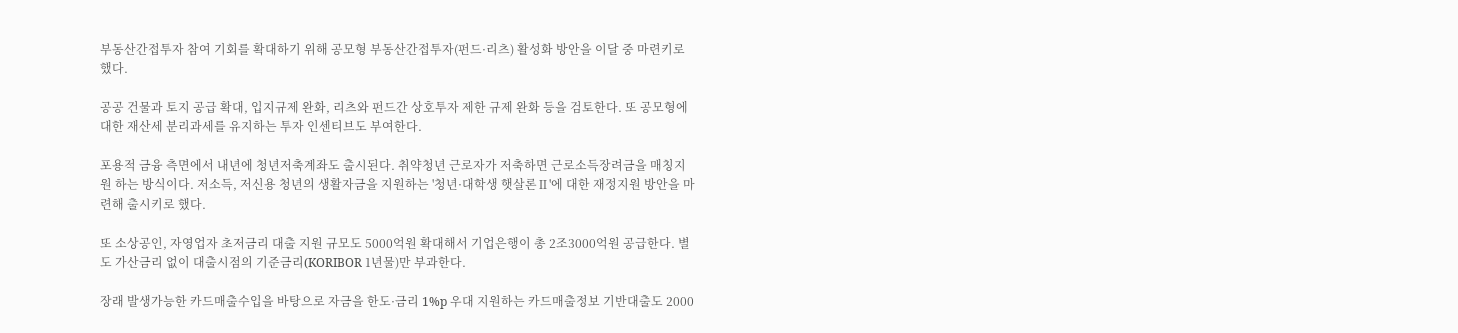부동산간접투자 참여 기회를 확대하기 위해 공모형 부동산간접투자(펀드·리츠) 활성화 방안을 이달 중 마련키로 했다.

공공 건물과 토지 공급 확대, 입지규제 완화, 리츠와 펀드간 상호투자 제한 규제 완화 등을 검토한다. 또 공모형에 대한 재산세 분리과세를 유지하는 투자 인센티브도 부여한다.

포용적 금융 측면에서 내년에 청년저축계좌도 출시된다. 취약청년 근로자가 저축하면 근로소득장려금을 매칭지원 하는 방식이다. 저소득, 저신용 청년의 생활자금을 지원하는 '청년·대학생 햇살론Ⅱ'에 대한 재정지원 방안을 마련해 출시키로 했다.

또 소상공인, 자영업자 초저금리 대출 지원 규모도 5000억원 확대해서 기업은행이 총 2조3000억원 공급한다. 별도 가산금리 없이 대출시점의 기준금리(KORIBOR 1년물)만 부과한다.

장래 발생가능한 카드매출수입을 바탕으로 자금을 한도·금리 1%p 우대 지원하는 카드매출정보 기반대출도 2000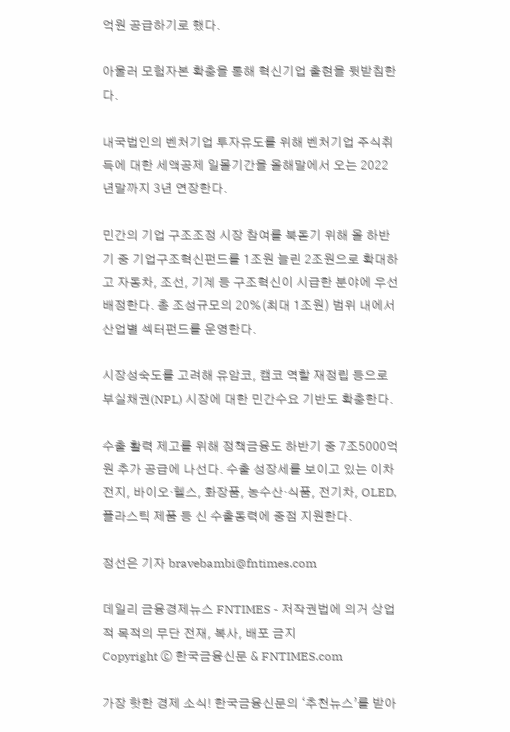억원 공급하기로 했다.

아울러 모험자본 확충을 통해 혁신기업 출현을 뒷받침한다.

내국법인의 벤처기업 투자유도를 위해 벤처기업 주식취득에 대한 세액공제 일몰기간을 올해말에서 오는 2022년말까지 3년 연장한다.

민간의 기업 구조조정 시장 참여를 북돋기 위해 올 하반기 중 기업구조혁신펀드를 1조원 늘린 2조원으로 확대하고 자동차, 조선, 기계 등 구조혁신이 시급한 분야에 우선 배정한다. 총 조성규모의 20%(최대 1조원) 범위 내에서 산업별 섹터펀드를 운영한다.

시장성숙도를 고려해 유암코, 캠코 역할 재정립 등으로 부실채권(NPL) 시장에 대한 민간수요 기반도 확충한다.

수출 활력 제고를 위해 정책금융도 하반기 중 7조5000억원 추가 공급에 나선다. 수출 성장세를 보이고 있는 이차전지, 바이오·헬스, 화장품, 농수산·식품, 전기차, OLED, 플라스틱 제품 등 신 수출동력에 중점 지원한다.

정선은 기자 bravebambi@fntimes.com

데일리 금융경제뉴스 FNTIMES - 저작권법에 의거 상업적 목적의 무단 전재, 복사, 배포 금지
Copyright ⓒ 한국금융신문 & FNTIMES.com

가장 핫한 경제 소식! 한국금융신문의 ‘추천뉴스’를 받아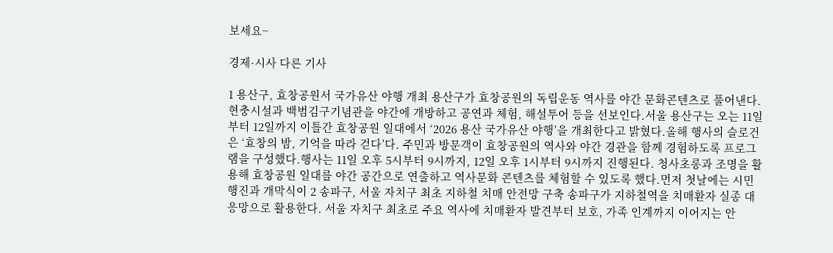보세요~

경제·시사 다른 기사

1 용산구, 효창공원서 국가유산 야행 개최 용산구가 효창공원의 독립운동 역사를 야간 문화콘텐츠로 풀어낸다. 현충시설과 백범김구기념관을 야간에 개방하고 공연과 체험, 해설투어 등을 선보인다.서울 용산구는 오는 11일부터 12일까지 이틀간 효창공원 일대에서 ‘2026 용산 국가유산 야행’을 개최한다고 밝혔다.올해 행사의 슬로건은 ‘효창의 밤, 기억을 따라 걷다’다. 주민과 방문객이 효창공원의 역사와 야간 경관을 함께 경험하도록 프로그램을 구성했다.행사는 11일 오후 5시부터 9시까지, 12일 오후 1시부터 9시까지 진행된다. 청사초롱과 조명을 활용해 효창공원 일대를 야간 공간으로 연출하고 역사문화 콘텐츠를 체험할 수 있도록 했다.먼저 첫날에는 시민 행진과 개막식이 2 송파구, 서울 자치구 최초 지하철 치매 안전망 구축 송파구가 지하철역을 치매환자 실종 대응망으로 활용한다. 서울 자치구 최초로 주요 역사에 치매환자 발견부터 보호, 가족 인계까지 이어지는 안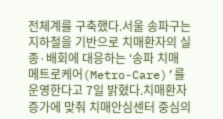전체계를 구축했다.서울 송파구는 지하철을 기반으로 치매환자의 실종·배회에 대응하는 ‘송파 치매 메트로케어(Metro-Care)’를 운영한다고 7일 밝혔다.치매환자 증가에 맞춰 치매안심센터 중심의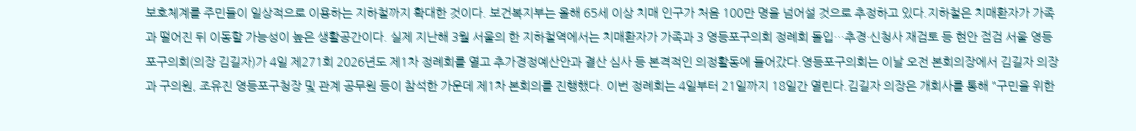보호체계를 주민들이 일상적으로 이용하는 지하철까지 확대한 것이다. 보건복지부는 올해 65세 이상 치매 인구가 처음 100만 명을 넘어설 것으로 추정하고 있다.지하철은 치매환자가 가족과 떨어진 뒤 이동할 가능성이 높은 생활공간이다. 실제 지난해 3월 서울의 한 지하철역에서는 치매환자가 가족과 3 영등포구의회 정례회 돌입…추경·신청사 재검토 등 현안 점검 서울 영등포구의회(의장 김길자)가 4일 제271회 2026년도 제1차 정례회를 열고 추가경정예산안과 결산 심사 등 본격적인 의정활동에 들어갔다.영등포구의회는 이날 오전 본회의장에서 김길자 의장과 구의원, 조유진 영등포구청장 및 관계 공무원 등이 참석한 가운데 제1차 본회의를 진행했다. 이번 정례회는 4일부터 21일까지 18일간 열린다.김길자 의장은 개회사를 통해 "구민을 위한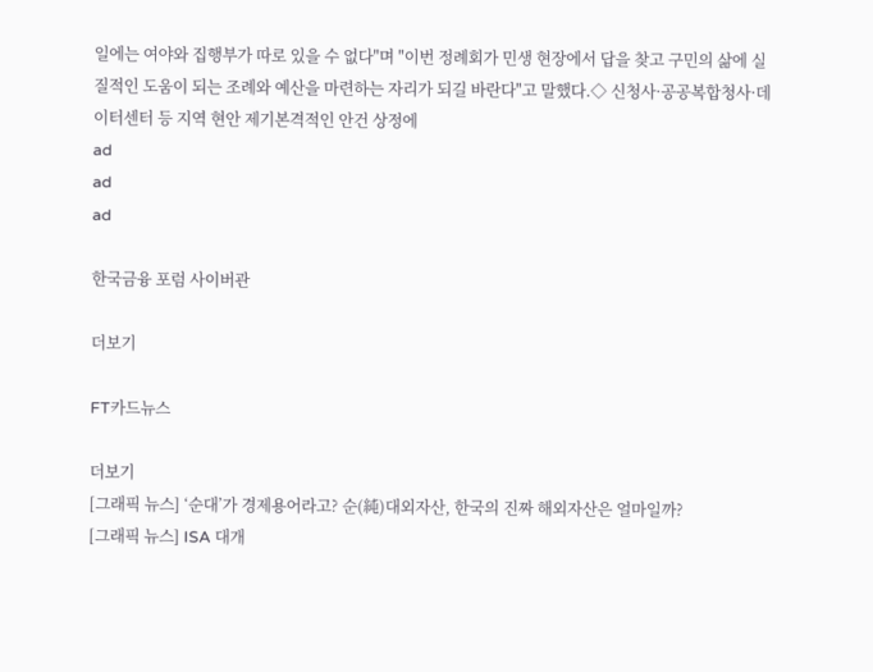일에는 여야와 집행부가 따로 있을 수 없다"며 "이번 정례회가 민생 현장에서 답을 찾고 구민의 삶에 실질적인 도움이 되는 조례와 예산을 마련하는 자리가 되길 바란다"고 말했다.◇ 신청사·공공복합청사·데이터센터 등 지역 현안 제기본격적인 안건 상정에
ad
ad
ad

한국금융 포럼 사이버관

더보기

FT카드뉴스

더보기
[그래픽 뉴스] ‘순대’가 경제용어라고? 순(純)대외자산, 한국의 진짜 해외자산은 얼마일까?
[그래픽 뉴스] ISA 대개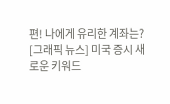편! 나에게 유리한 계좌는?
[그래픽 뉴스] 미국 증시 새로운 키워드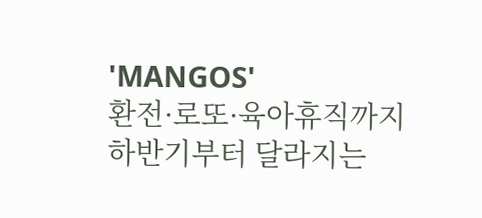'MANGOS'
환전·로또·육아휴직까지 하반기부터 달라지는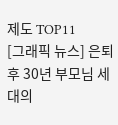제도 TOP11
[그래픽 뉴스] 은퇴후 30년 부모님 세대의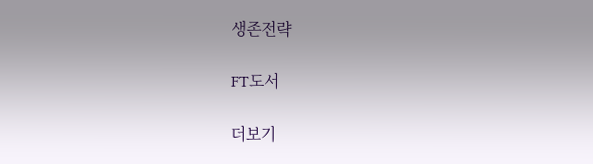생존전략

FT도서

더보기